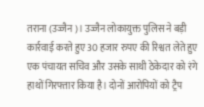तराना (उज्जैन)। उज्जैन लोकायुक्त पुलिस ने बड़ी कार्रवाई करते हुए 30 हजार रुपए की रिश्वत लेते हुए एक पंचायत सचिव और उसके साथी ठेकेदार को रंगे हाथों गिरफ्तार किया है। दोनों आरोपियों को ट्रैप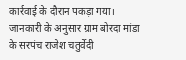कार्रवाई के दौरान पकड़ा गया।
जानकारी के अनुसार ग्राम बोरदा मांडा के सरपंच राजेश चतुर्वेदी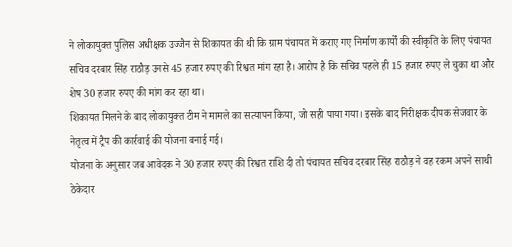ने लोकायुक्त पुलिस अधीक्षक उज्जैन से शिकायत की थी कि ग्राम पंचायत में कराए गए निर्माण कार्यों की स्वीकृति के लिए पंचायत सचिव दरबार सिंह राठौड़ उनसे 45 हजार रुपए की रिश्वत मांग रहा है। आरोप है कि सचिव पहले ही 15 हजार रुपए ले चुका था और शेष 30 हजार रुपए की मांग कर रहा था।
शिकायत मिलने के बाद लोकायुक्त टीम ने मामले का सत्यापन किया, जो सही पाया गया। इसके बाद निरीक्षक दीपक सेजवार के नेतृत्व में ट्रैप की कार्रवाई की योजना बनाई गई।
योजना के अनुसार जब आवेदक ने 30 हजार रुपए की रिश्वत राशि दी तो पंचायत सचिव दरबार सिंह राठौड़ ने वह रकम अपने साथी ठेकेदार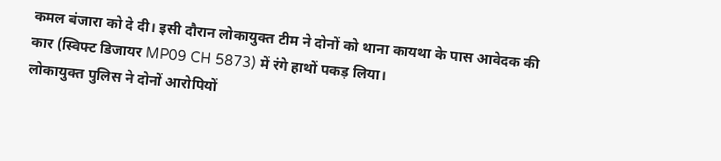कमल बंजारा को दे दी। इसी दौरान लोकायुक्त टीम ने दोनों को थाना कायथा के पास आवेदक की कार (स्विफ्ट डिजायर MP09 CH 5873) में रंगे हाथों पकड़ लिया।
लोकायुक्त पुलिस ने दोनों आरोपियों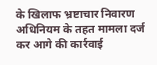के खिलाफ भ्रष्टाचार निवारण अधिनियम के तहत मामला दर्ज कर आगे की कार्रवाई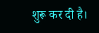शुरू कर दी है।